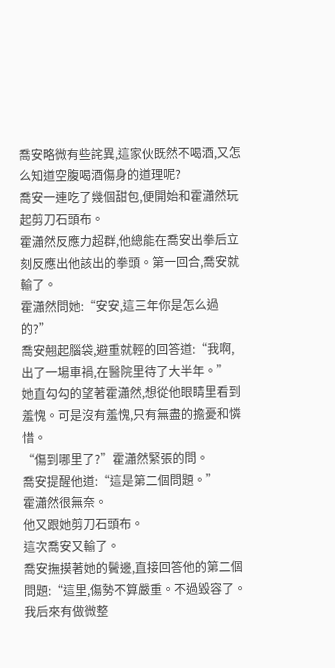喬安略微有些詫異,這家伙既然不喝酒,又怎么知道空腹喝酒傷身的道理呢?
喬安一連吃了幾個甜包,便開始和霍瀟然玩起剪刀石頭布。
霍瀟然反應力超群,他總能在喬安出拳后立刻反應出他該出的拳頭。第一回合,喬安就輸了。
霍瀟然問她:“安安,這三年你是怎么過的?”
喬安翹起腦袋,避重就輕的回答道:“我啊,出了一場車禍,在醫院里待了大半年。”
她直勾勾的望著霍瀟然,想從他眼睛里看到羞愧。可是沒有羞愧,只有無盡的擔憂和憐惜。
“傷到哪里了?”霍瀟然緊張的問。
喬安提醒他道:“這是第二個問題。”
霍瀟然很無奈。
他又跟她剪刀石頭布。
這次喬安又輸了。
喬安撫摸著她的鬢邊,直接回答他的第二個問題:“這里,傷勢不算嚴重。不過毀容了。我后來有做微整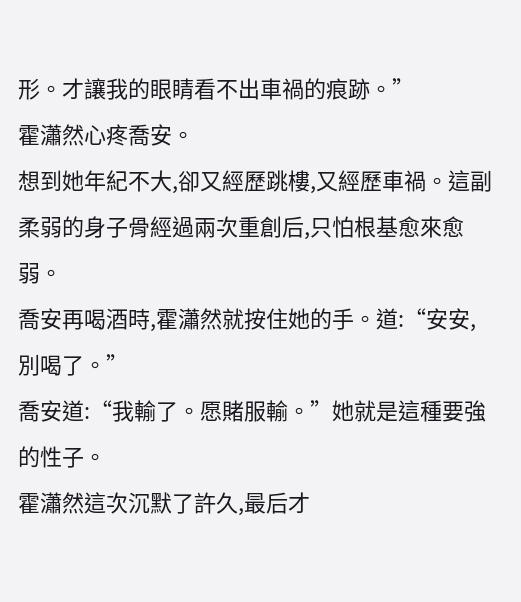形。才讓我的眼睛看不出車禍的痕跡。”
霍瀟然心疼喬安。
想到她年紀不大,卻又經歷跳樓,又經歷車禍。這副柔弱的身子骨經過兩次重創后,只怕根基愈來愈弱。
喬安再喝酒時,霍瀟然就按住她的手。道:“安安,別喝了。”
喬安道:“我輸了。愿賭服輸。”她就是這種要強的性子。
霍瀟然這次沉默了許久,最后才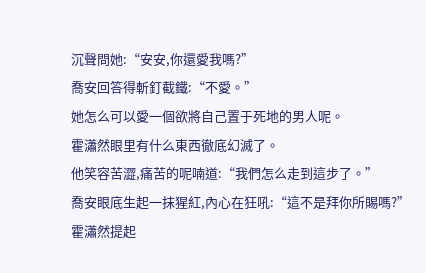沉聲問她:“安安,你還愛我嗎?”
喬安回答得斬釘截鐵:“不愛。”
她怎么可以愛一個欲將自己置于死地的男人呢。
霍瀟然眼里有什么東西徹底幻滅了。
他笑容苦澀,痛苦的呢喃道:“我們怎么走到這步了。”
喬安眼底生起一抹猩紅,內心在狂吼:“這不是拜你所賜嗎?”
霍瀟然提起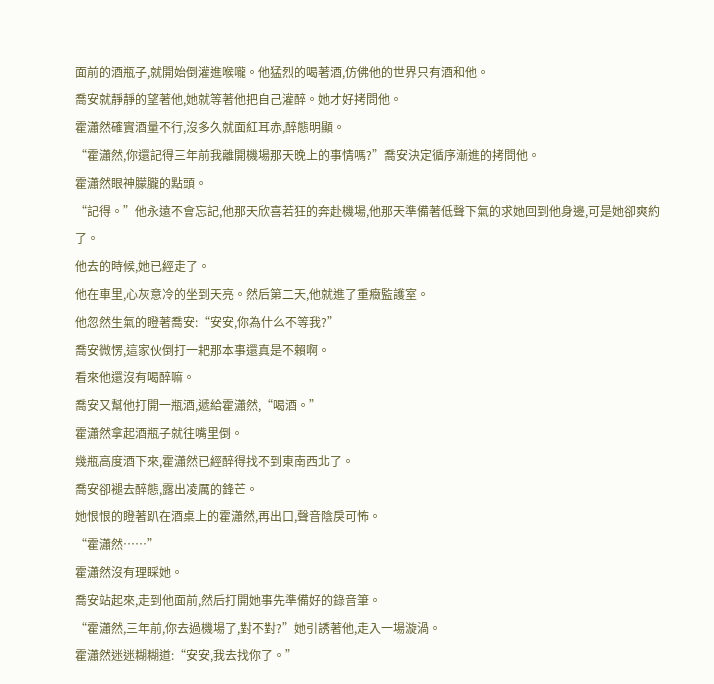面前的酒瓶子,就開始倒灌進喉嚨。他猛烈的喝著酒,仿佛他的世界只有酒和他。
喬安就靜靜的望著他,她就等著他把自己灌醉。她才好拷問他。
霍瀟然確實酒量不行,沒多久就面紅耳赤,醉態明顯。
“霍瀟然,你還記得三年前我離開機場那天晚上的事情嗎?”喬安決定循序漸進的拷問他。
霍瀟然眼神朦朧的點頭。
“記得。”他永遠不會忘記,他那天欣喜若狂的奔赴機場,他那天準備著低聲下氣的求她回到他身邊,可是她卻爽約了。
他去的時候,她已經走了。
他在車里,心灰意冷的坐到天亮。然后第二天,他就進了重癥監護室。
他忽然生氣的瞪著喬安:“安安,你為什么不等我?”
喬安微愣,這家伙倒打一耙那本事還真是不賴啊。
看來他還沒有喝醉嘛。
喬安又幫他打開一瓶酒,遞給霍瀟然,“喝酒。”
霍瀟然拿起酒瓶子就往嘴里倒。
幾瓶高度酒下來,霍瀟然已經醉得找不到東南西北了。
喬安卻褪去醉態,露出凌厲的鋒芒。
她恨恨的瞪著趴在酒桌上的霍瀟然,再出口,聲音陰戾可怖。
“霍瀟然……”
霍瀟然沒有理睬她。
喬安站起來,走到他面前,然后打開她事先準備好的錄音筆。
“霍瀟然,三年前,你去過機場了,對不對?”她引誘著他,走入一場漩渦。
霍瀟然迷迷糊糊道:“安安,我去找你了。”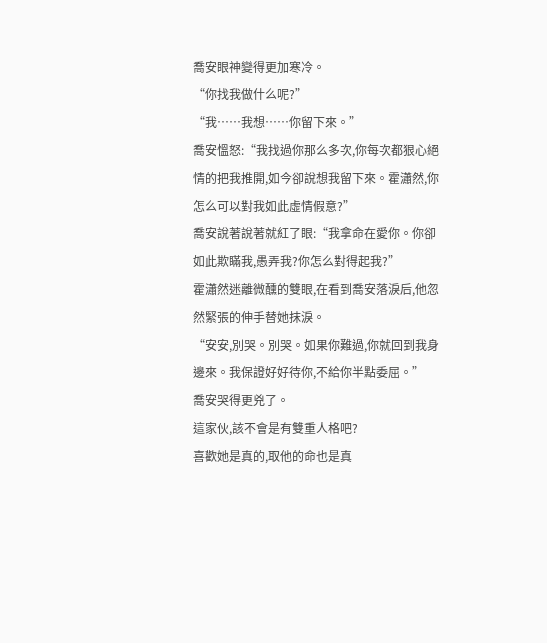喬安眼神變得更加寒冷。
“你找我做什么呢?”
“我……我想……你留下來。”
喬安慍怒:“我找過你那么多次,你每次都狠心絕情的把我推開,如今卻說想我留下來。霍瀟然,你怎么可以對我如此虛情假意?”
喬安說著說著就紅了眼:“我拿命在愛你。你卻如此欺瞞我,愚弄我?你怎么對得起我?”
霍瀟然迷離微醺的雙眼,在看到喬安落淚后,他忽然緊張的伸手替她抹淚。
“安安,別哭。別哭。如果你難過,你就回到我身邊來。我保證好好待你,不給你半點委屈。”
喬安哭得更兇了。
這家伙,該不會是有雙重人格吧?
喜歡她是真的,取他的命也是真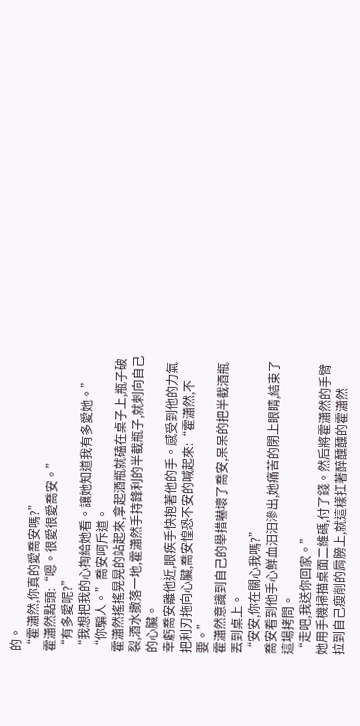的。
“霍瀟然,你真的愛喬安嗎?”
霍瀟然點頭:“嗯。很愛很愛喬安。”
“有多愛呢?”
“我想把我的心掏給她看。讓她知道我有多愛她。”
“你騙人。”喬安呵斥道。
霍瀟然搖搖晃晃的站起來,拿起酒瓶就磕在桌子上,瓶子破裂,酒水撒落一地,霍瀟然手持鋒利的半截瓶子,就刺向自己的心臟。
幸虧喬安離他近,眼疾手快抱著他的手。感受到他的力氣把利刃拖向心臟,喬安惶恐不安的喊起來:“霍瀟然,不要。”
霍瀟然意識到自己的舉措嚇壞了喬安,呆呆的把半截酒瓶丟到桌上。
“安安,你在關心我嗎?”
喬安看到他手心鮮血汩汩滲出,她痛苦的閉上眼睛,結束了這場拷問。
“走吧,我送你回家。”
她用手機掃描桌面二維碼,付了錢。然后將霍瀟然的手臂拉到自己瘦削的肩膀上,就這樣扛著醉醺醺的霍瀟然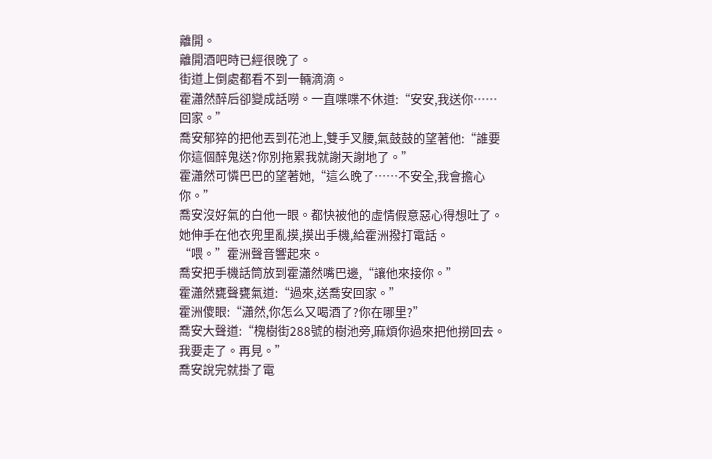離開。
離開酒吧時已經很晚了。
街道上倒處都看不到一輛滴滴。
霍瀟然醉后卻變成話嘮。一直喋喋不休道:“安安,我送你……回家。”
喬安郁猝的把他丟到花池上,雙手叉腰,氣鼓鼓的望著他:“誰要你這個醉鬼送?你別拖累我就謝天謝地了。”
霍瀟然可憐巴巴的望著她,“這么晚了……不安全,我會擔心你。”
喬安沒好氣的白他一眼。都快被他的虛情假意惡心得想吐了。
她伸手在他衣兜里亂摸,摸出手機,給霍洲撥打電話。
“喂。”霍洲聲音響起來。
喬安把手機話筒放到霍瀟然嘴巴邊,“讓他來接你。”
霍瀟然甕聲甕氣道:“過來,送喬安回家。”
霍洲傻眼:“瀟然,你怎么又喝酒了?你在哪里?”
喬安大聲道:“槐樹街288號的樹池旁,麻煩你過來把他撈回去。我要走了。再見。”
喬安說完就掛了電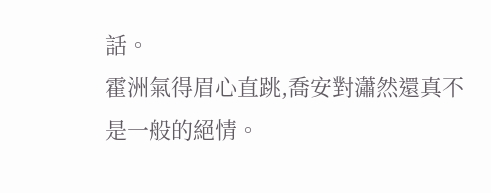話。
霍洲氣得眉心直跳,喬安對瀟然還真不是一般的絕情。